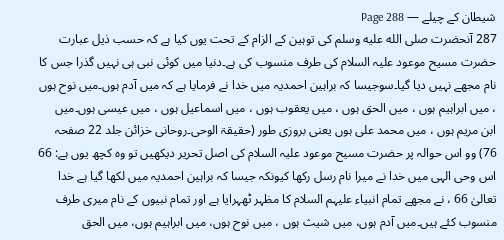شیطان کے چیلے — Page 288
287 آنحضرت صلى الله عليه وسلم کی توہین کے الزام کے تحت یوں کیا ہے کہ حسب ذیل عبارت حضرت مسیح موعود علیہ السلام کی طرف منسوب کی ہے۔دنیا میں کوئی نبی ہی نہیں گذرا جس کا نام مجھے نہیں دیا گیا۔سوجیسا کہ براہین احمدیہ میں خدا نے فرمایا ہے کہ میں آدم ہوں۔میں نوح ہوں ، میں ابراہیم ہوں ، میں الحق ہوں ، میں یعقوب ہوں ، میں اسماعیل ہوں ، میں عیسی ہوں۔میں ابن مریم ہوں ، میں محمد علی ہوں یعنی بروزی طور (حقیقۃ الوحی۔روحانی خزائن جلد 22 صفحہ 76) وو اس حوالہ پر حضرت مسیح موعود علیہ السلام کی اصل تحریر دیکھیں تو وہ کچھ یوں ہے: 66 اس وحی الہی میں خدا نے میرا نام رسل رکھا کیونکہ جیسا کہ براہین احمدیہ میں لکھا گیا ہے خدا تعالیٰ 66 ، نے مجھے تمام انبیاء علیہم السلام کا مظہر ٹھہرایا ہے اور تمام نبیوں کے نام میری طرف منسوب کئے ہیں۔میں آدم ہوں، میں شیث ہوں ، میں نوح ہوں، میں ابراہیم ہوں، میں الحق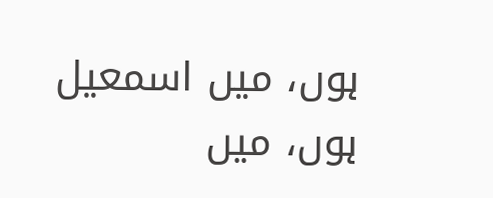ہوں، میں اسمعیل ہوں، میں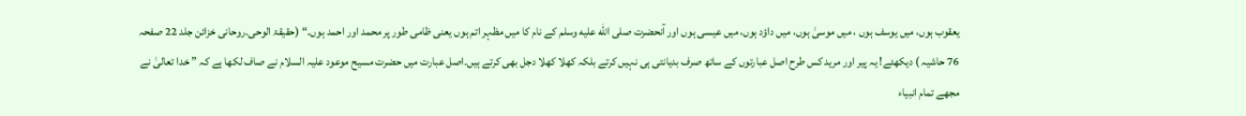یعقوب ہوں، میں یوسف ہوں ، میں موسیٰ ہوں، میں داؤد ہوں، میں عیسی ہوں اور آنحضرت صلى الله عليه وسلم کے نام کا میں مظہر اتم ہوں یعنی ظامی طور پر محمد اور احمد ہوں۔“ (حقیقۃ الوحی۔روحانی خزائن جلد 22 صفحہ 76 حاشیہ ) دیکھئے! یہ پیر اور مرید کس طرح اصل عبارتوں کے ساتھ صرف بدیانتی ہی نہیں کرتے بلکہ کھلا کھلا دجل بھی کرتے ہیں۔اصل عبارت میں حضرت مسیح موعود علیہ السلام نے صاف لکھا ہے کہ ” خدا تعالیٰ نے مجھے تمام انبیاء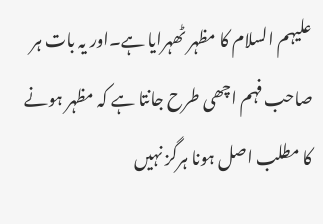علیہم السلام کا مظہر ٹھہرایا ہے۔اور یہ بات ہر صاحب فہم اچھی طرح جانتا ہے کہ مظہر ہونے کا مطلب اصل ہونا ہرگز نہیں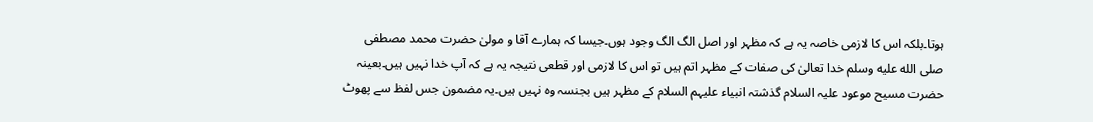ہوتا۔بلکہ اس کا لازمی خاصہ یہ ہے کہ مظہر اور اصل الگ الگ وجود ہوں۔جیسا کہ ہمارے آقا و مولیٰ حضرت محمد مصطفی صلى الله عليه وسلم خدا تعالیٰ کی صفات کے مظہر اتم ہیں تو اس کا لازمی اور قطعی نتیجہ یہ ہے کہ آپ خدا نہیں ہیں۔بعینہ حضرت مسیح موعود علیہ السلام گذشتہ انبیاء علیہم السلام کے مظہر ہیں بجنسہ وہ نہیں ہیں۔یہ مضمون جس لفظ سے پھوٹ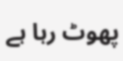پھوٹ رہا ہے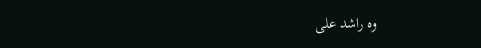وہ راشد علی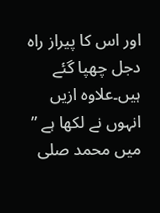اور اس کا پیراز راہ دجل چھپا گئے ہیں۔علاوہ ازیں انہوں نے لکھا ہے ” میں محمد صلى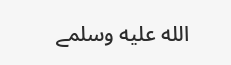الله عليه وسلمے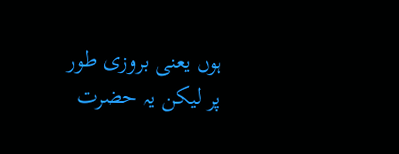ہوں یعنی بروزی طور پر لیکن یہ حضرت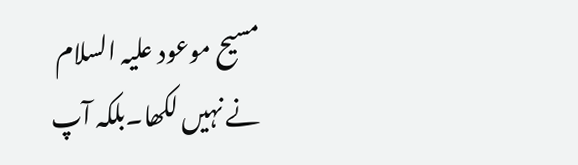مسیح موعود علیہ السلام نے نہیں لکھا۔بلکہ آپ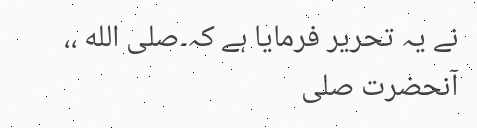نے یہ تحریر فرمایا ہے کہ۔صلى الله ،، آنحضرت صلى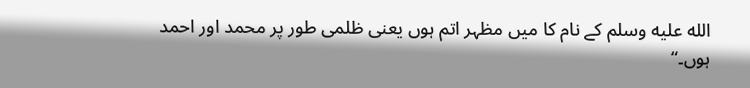الله عليه وسلم کے نام کا میں مظہر اتم ہوں یعنی ظلمی طور پر محمد اور احمد ہوں۔“